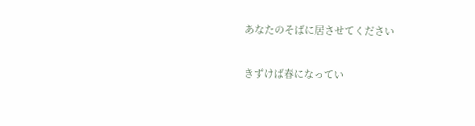あなたのそばに居させてください

きずけば春になってい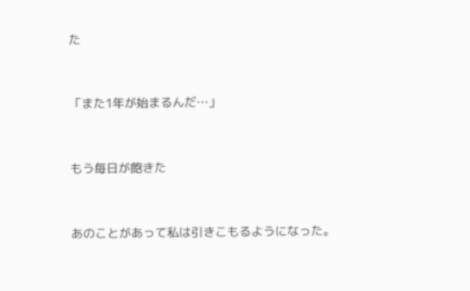た



「また1年が始まるんだ…」



もう毎日が飽きた



あのことがあって私は引きこもるようになった。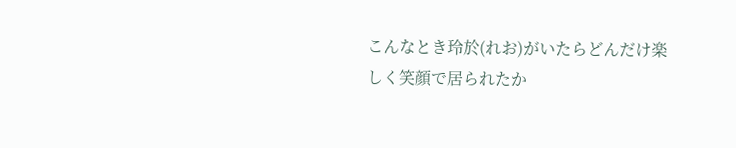こんなとき玲於(れお)がいたらどんだけ楽しく笑顔で居られたか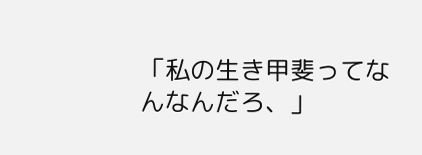「私の生き甲斐ってなんなんだろ、」